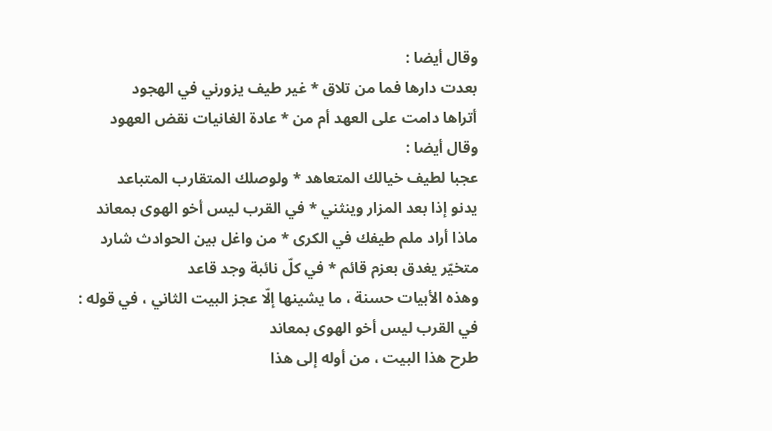وقال أيضا :
بعدت دارها فما من تلاق * غير طيف يزورني في الهجود
أتراها دامت على العهد أم من * عادة الغانيات نقض العهود
وقال أيضا :
عجبا لطيف خيالك المتعاهد * ولوصلك المتقارب المتباعد
يدنو إذا بعد المزار وينثني * في القرب ليس أخو الهوى بمعاند
ماذا أراد ملم طيفك في الكرى * من واغل بين الحوادث شارد
متخيّر يغدق بعزم قائم * في كلّ نائبة وجد قاعد
وهذه الأبيات حسنة ، ما يشينها إلّا عجز البيت الثاني ، في قوله :
في القرب ليس أخو الهوى بمعاند
طرح هذا البيت ، من أوله إلى هذا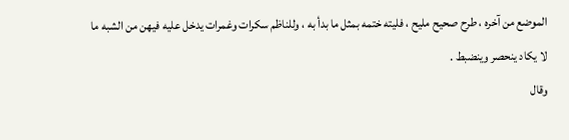الموضع من آخره ، طرح صحيح مليح ، فليته ختمه بمثل ما بدأ به ، وللناظم سكرات وغمرات يدخل عليه فيهن من الشبه ما لا يكاد ينحصر وينضبط .
وقال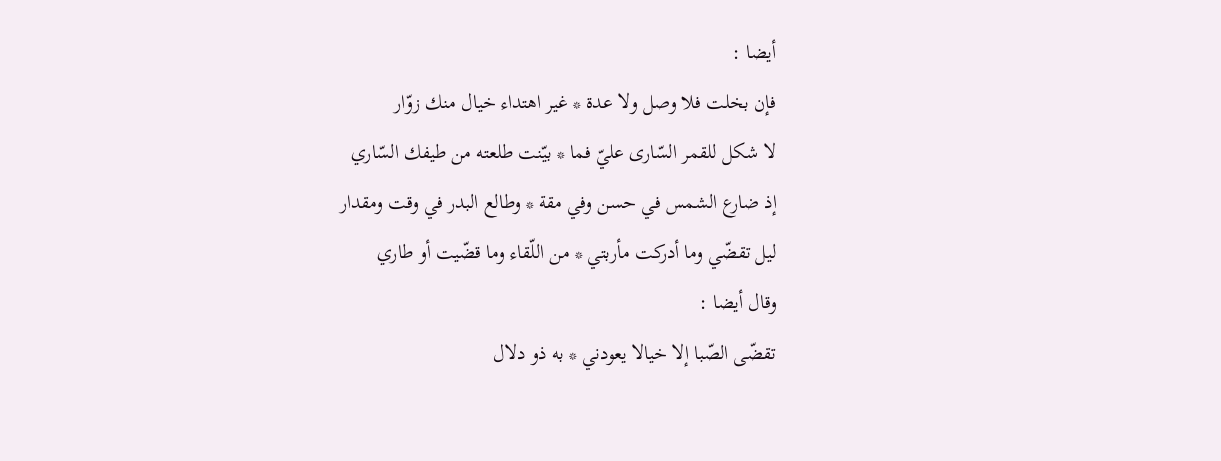أيضا :
فإن بخلت فلا وصل ولا عدة * غير اهتداء خيال منك زوّار
لا شكل للقمر السّارى عليّ فما * بيّنت طلعته من طيفك السّاري
إذ ضارع الشمس في حسن وفي مقة * وطالع البدر في وقت ومقدار
ليل تقضّي وما أدركت مأربتي * من اللّقاء وما قضّيت أو طاري
وقال أيضا :
تقضّى الصّبا إلا خيالا يعودني * به ذو دلال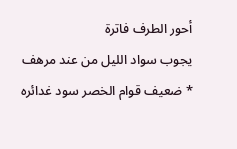أحور الطرف فاترة
يجوب سواد الليل من عند مرهف * ضعيف قوام الخصر سود غدائره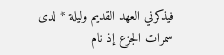فيذكرني العهد القديم وليلة * لدى سمرات الجزع إذ نام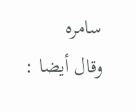سامره
وقال أيضا :